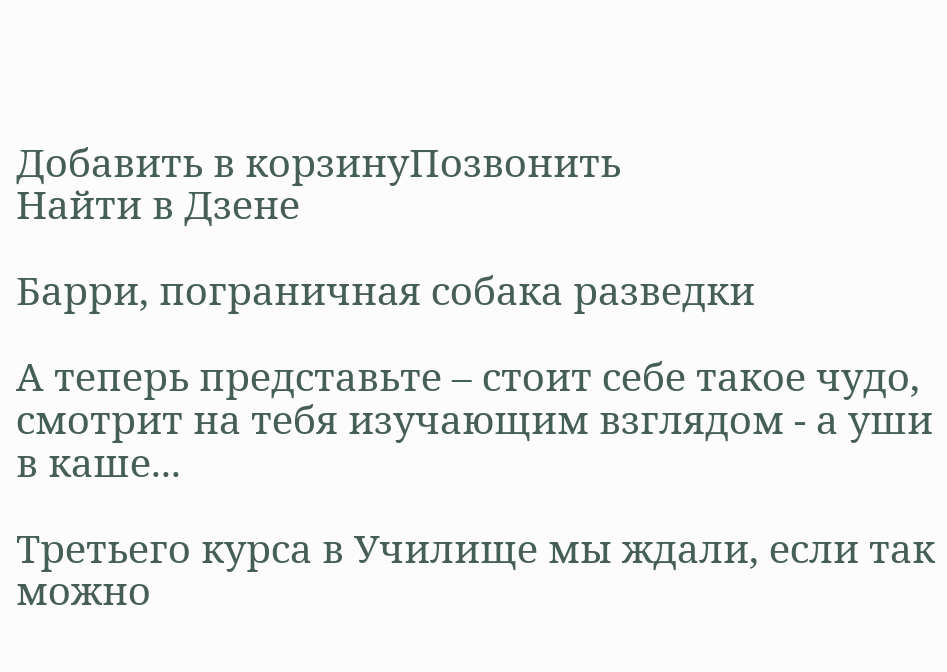Добавить в корзинуПозвонить
Найти в Дзене

Барри, пограничная собака разведки

А теперь представьте – стоит себе такое чудо, смотрит на тебя изучающим взглядом - а уши в каше...

Третьего курса в Училище мы ждали, если так можно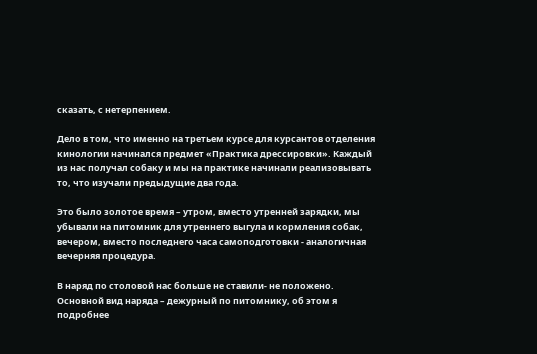сказать, с нетерпением.

Дело в том, что именно на третьем курсе для курсантов отделения кинологии начинался предмет «Практика дрессировки». Каждый из нас получал собаку и мы на практике начинали реализовывать то, что изучали предыдущие два года.

Это было золотое время – утром, вместо утренней зарядки, мы убывали на питомник для утреннего выгула и кормления собак, вечером, вместо последнего часа самоподготовки - аналогичная вечерняя процедура.

В наряд по столовой нас больше не ставили- не положено. Основной вид наряда – дежурный по питомнику, об этом я подробнее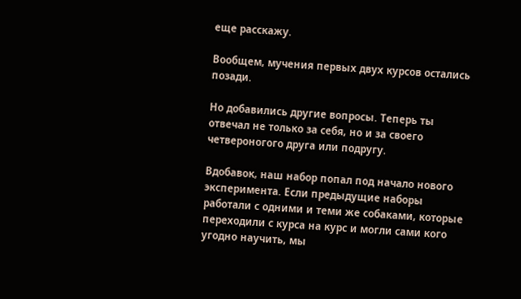еще расскажу.

Вообщем, мучения первых двух курсов остались позади.

Но добавились другие вопросы. Теперь ты отвечал не только за себя, но и за своего четвероногого друга или подругу.

Вдобавок, наш набор попал под начало нового эксперимента. Если предыдущие наборы работали с одними и теми же собаками, которые переходили с курса на курс и могли сами кого угодно научить, мы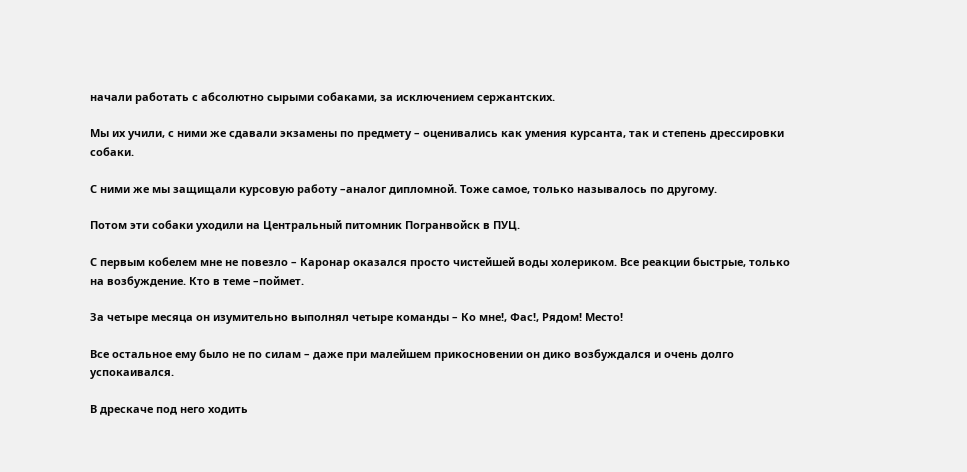начали работать с абсолютно сырыми собаками, за исключением сержантских.

Мы их учили, с ними же сдавали экзамены по предмету – оценивались как умения курсанта, так и степень дрессировки собаки.

С ними же мы защищали курсовую работу –аналог дипломной. Тоже самое, только называлось по другому.

Потом эти собаки уходили на Центральный питомник Погранвойск в ПУЦ.

С первым кобелем мне не повезло – Каронар оказался просто чистейшей воды холериком. Все реакции быстрые, только на возбуждение. Кто в теме –поймет.

За четыре месяца он изумительно выполнял четыре команды – Ко мне!, Фас!, Рядом! Место!

Все остальное ему было не по силам – даже при малейшем прикосновении он дико возбуждался и очень долго успокаивался.

В дрескаче под него ходить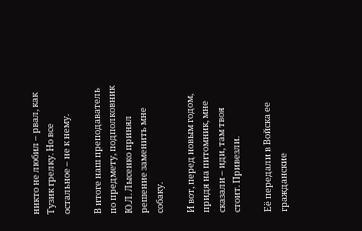никто не любил – рвал, как Тузик грелку. Но все остальное – не к нему.

В итоге наш преподаватель по предмету, подполковник Ю.Л. Лысенко принял решение заменить мне собаку.

И вот, перед новым годом, придя на питомник, мне сказали – иди, там твоя стоит. Привезли.

Её передали в Войска ее гражданские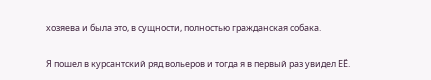хозяева и была это, в сущности, полностью гражданская собака.

Я пошел в курсантский ряд вольеров и тогда я в первый раз увидел ЕЁ.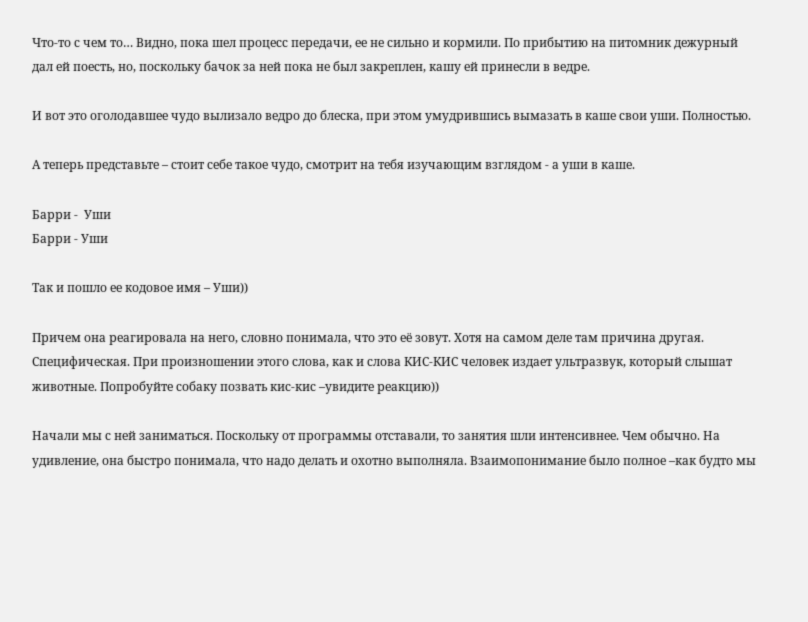Что-то с чем то… Видно, пока шел процесс передачи, ее не сильно и кормили. По прибытию на питомник дежурный дал ей поесть, но, поскольку бачок за ней пока не был закреплен, кашу ей принесли в ведре.

И вот это оголодавшее чудо вылизало ведро до блеска, при этом умудрившись вымазать в каше свои уши. Полностью.

А теперь представьте – стоит себе такое чудо, смотрит на тебя изучающим взглядом - а уши в каше.

Барри -  Уши
Барри - Уши

Так и пошло ее кодовое имя – Уши))

Причем она реагировала на него, словно понимала, что это её зовут. Хотя на самом деле там причина другая. Специфическая. При произношении этого слова, как и слова КИС-КИС человек издает ультразвук, который слышат животные. Попробуйте собаку позвать кис-кис –увидите реакцию))

Начали мы с ней заниматься. Поскольку от программы отставали, то занятия шли интенсивнее. Чем обычно. На удивление, она быстро понимала, что надо делать и охотно выполняла. Взаимопонимание было полное –как будто мы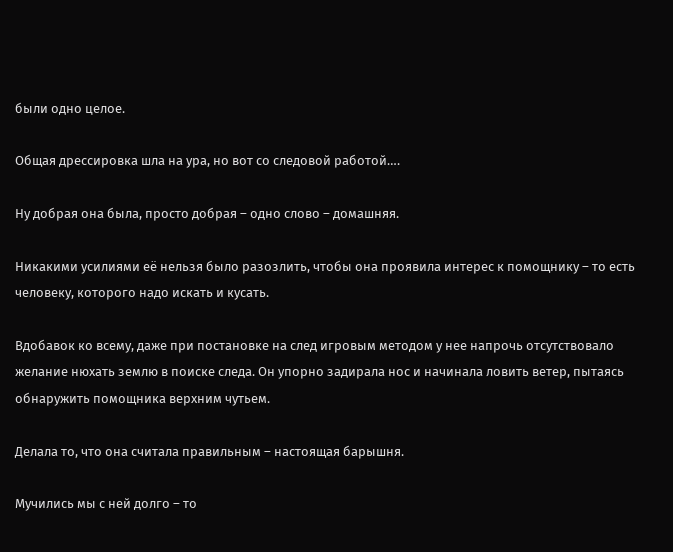были одно целое.

Общая дрессировка шла на ура, но вот со следовой работой….

Ну добрая она была, просто добрая – одно слово – домашняя.

Никакими усилиями её нельзя было разозлить, чтобы она проявила интерес к помощнику – то есть человеку, которого надо искать и кусать.

Вдобавок ко всему, даже при постановке на след игровым методом у нее напрочь отсутствовало желание нюхать землю в поиске следа. Он упорно задирала нос и начинала ловить ветер, пытаясь обнаружить помощника верхним чутьем.

Делала то, что она считала правильным – настоящая барышня.

Мучились мы с ней долго – то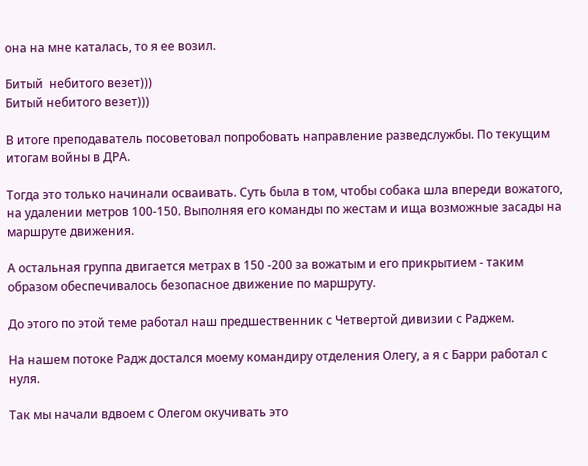она на мне каталась, то я ее возил.

Битый  небитого везет)))
Битый небитого везет)))

В итоге преподаватель посоветовал попробовать направление разведслужбы. По текущим итогам войны в ДРА.

Тогда это только начинали осваивать. Суть была в том, чтобы собака шла впереди вожатого, на удалении метров 100-150. Выполняя его команды по жестам и ища возможные засады на маршруте движения.

А остальная группа двигается метрах в 150 -200 за вожатым и его прикрытием - таким образом обеспечивалось безопасное движение по маршруту.

До этого по этой теме работал наш предшественник с Четвертой дивизии с Раджем.

На нашем потоке Радж достался моему командиру отделения Олегу, а я с Барри работал с нуля.

Так мы начали вдвоем с Олегом окучивать это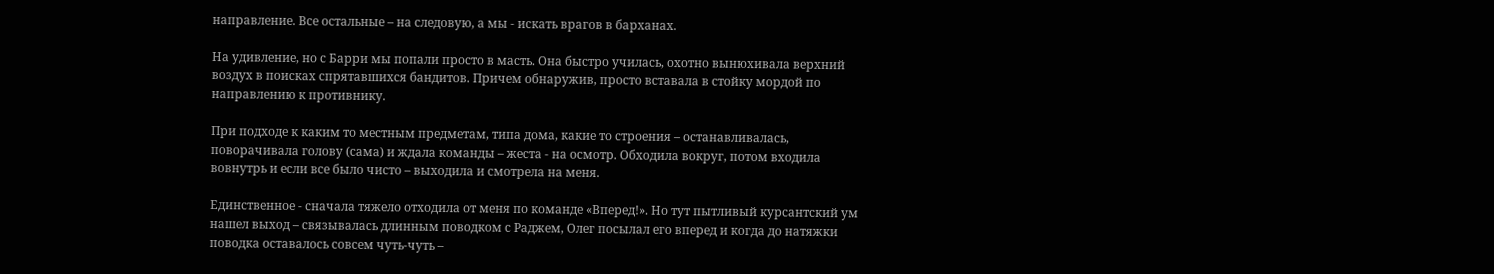направление. Все остальные – на следовую, а мы - искать врагов в барханах.

На удивление, но с Барри мы попали просто в масть. Она быстро училась, охотно вынюхивала верхний воздух в поисках спрятавшихся бандитов. Причем обнаружив, просто вставала в стойку мордой по направлению к противнику.

При подходе к каким то местным предметам, типа дома, какие то строения – останавливалась, поворачивала голову (сама) и ждала команды – жеста - на осмотр. Обходила вокруг, потом входила вовнутрь и если все было чисто – выходила и смотрела на меня.

Единственное - сначала тяжело отходила от меня по команде «Вперед!». Но тут пытливый курсантский ум нашел выход – связывалась длинным поводком с Раджем, Олег посылал его вперед и когда до натяжки поводка оставалось совсем чуть-чуть –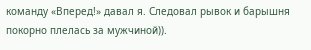команду «Вперед!» давал я. Следовал рывок и барышня покорно плелась за мужчиной)).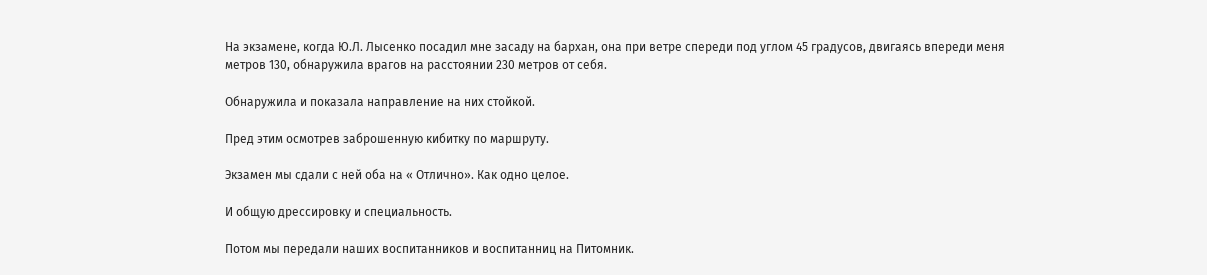На экзамене, когда Ю.Л. Лысенко посадил мне засаду на бархан, она при ветре спереди под углом 45 градусов, двигаясь впереди меня метров 130, обнаружила врагов на расстоянии 230 метров от себя.

Обнаружила и показала направление на них стойкой.

Пред этим осмотрев заброшенную кибитку по маршруту.

Экзамен мы сдали с ней оба на « Отлично». Как одно целое.

И общую дрессировку и специальность.

Потом мы передали наших воспитанников и воспитанниц на Питомник.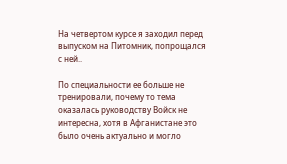На четвертом курсе я заходил перед выпуском на Питомник, попрощался с ней..

По специальности ее больше не тренировали, почему то тема оказалась руководству Войск не интересна, хотя в Афганистане это было очень актуально и могло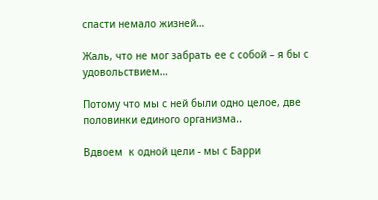спасти немало жизней…

Жаль, что не мог забрать ее с собой – я бы с удовольствием…

Потому что мы с ней были одно целое, две половинки единого организма..

Вдвоем  к одной цели - мы с Барри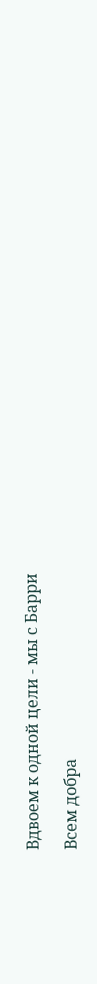Вдвоем к одной цели - мы с Барри

Всем добра